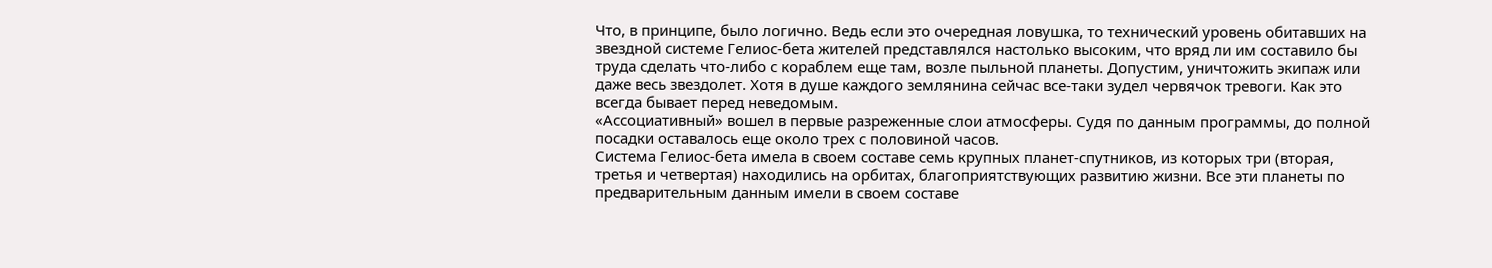Что, в принципе, было логично. Ведь если это очередная ловушка, то технический уровень обитавших на звездной системе Гелиос-бета жителей представлялся настолько высоким, что вряд ли им составило бы труда сделать что-либо с кораблем еще там, возле пыльной планеты. Допустим, уничтожить экипаж или даже весь звездолет. Хотя в душе каждого землянина сейчас все-таки зудел червячок тревоги. Как это всегда бывает перед неведомым.
«Ассоциативный» вошел в первые разреженные слои атмосферы. Судя по данным программы, до полной посадки оставалось еще около трех с половиной часов.
Система Гелиос-бета имела в своем составе семь крупных планет-спутников, из которых три (вторая, третья и четвертая) находились на орбитах, благоприятствующих развитию жизни. Все эти планеты по предварительным данным имели в своем составе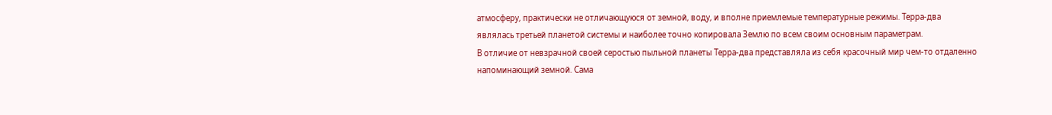атмосферу, практически не отличающуюся от земной, воду, и вполне приемлемые температурные режимы. Терра-два являлась третьей планетой системы и наиболее точно копировала Землю по всем своим основным параметрам.
В отличие от невзрачной своей серостью пыльной планеты Терра-два представляла из себя красочный мир чем-то отдаленно напоминающий земной. Сама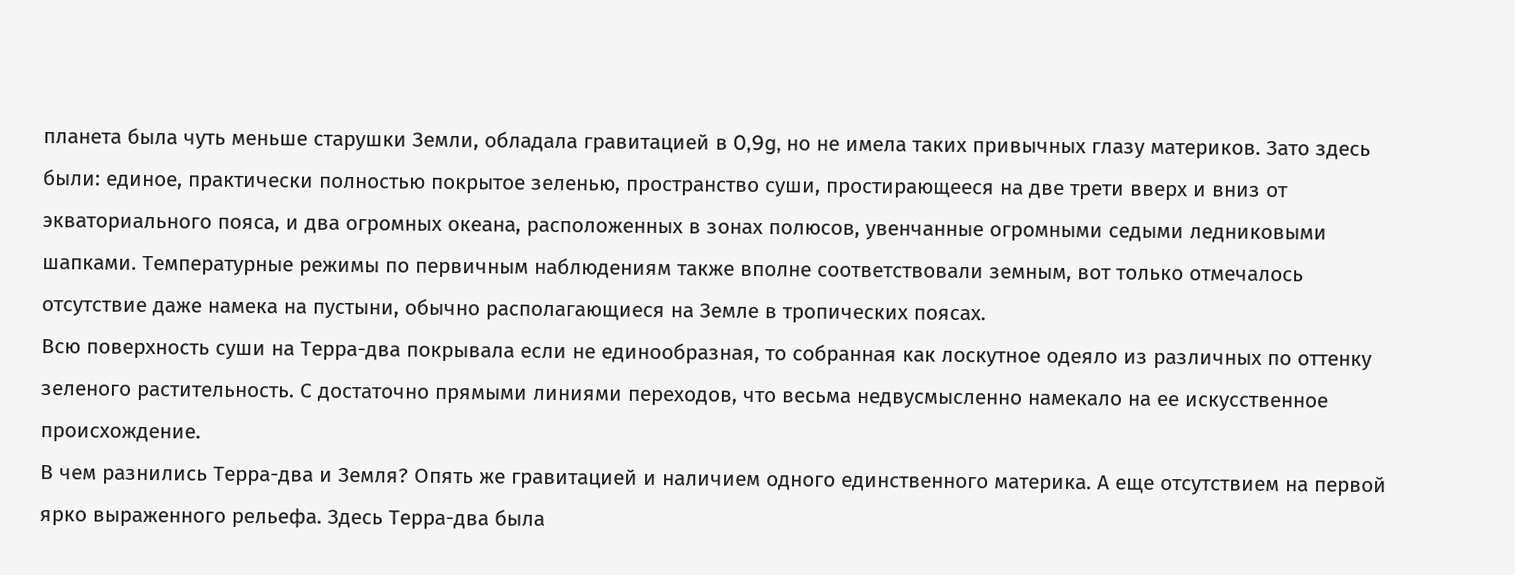планета была чуть меньше старушки Земли, обладала гравитацией в 0,9g, но не имела таких привычных глазу материков. Зато здесь были: единое, практически полностью покрытое зеленью, пространство суши, простирающееся на две трети вверх и вниз от экваториального пояса, и два огромных океана, расположенных в зонах полюсов, увенчанные огромными седыми ледниковыми шапками. Температурные режимы по первичным наблюдениям также вполне соответствовали земным, вот только отмечалось отсутствие даже намека на пустыни, обычно располагающиеся на Земле в тропических поясах.
Всю поверхность суши на Терра-два покрывала если не единообразная, то собранная как лоскутное одеяло из различных по оттенку зеленого растительность. С достаточно прямыми линиями переходов, что весьма недвусмысленно намекало на ее искусственное происхождение.
В чем разнились Терра-два и Земля? Опять же гравитацией и наличием одного единственного материка. А еще отсутствием на первой ярко выраженного рельефа. Здесь Терра-два была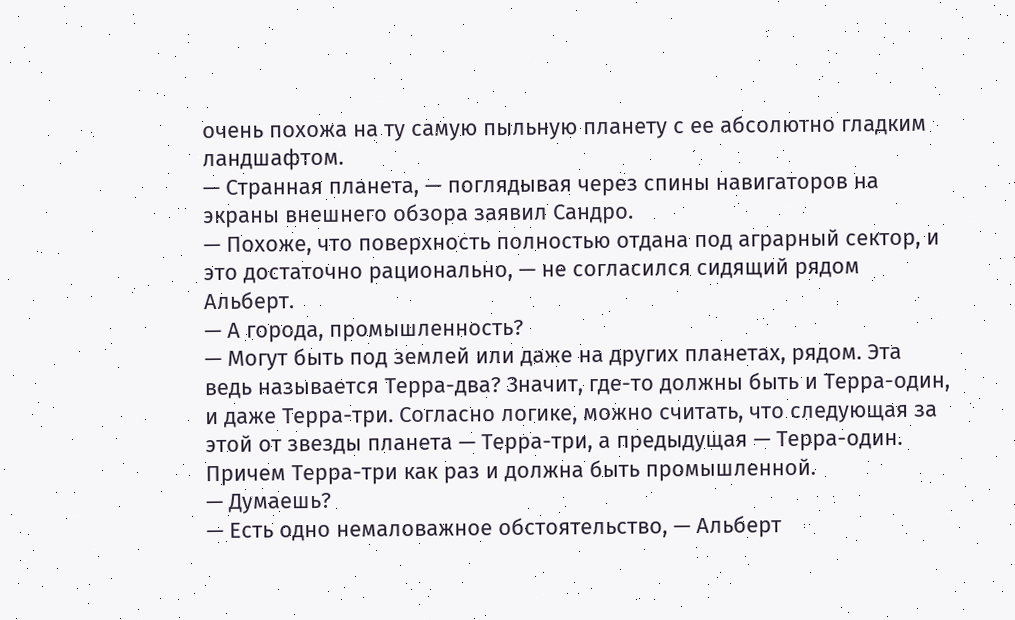очень похожа на ту самую пыльную планету с ее абсолютно гладким ландшафтом.
— Странная планета, — поглядывая через спины навигаторов на экраны внешнего обзора заявил Сандро.
— Похоже, что поверхность полностью отдана под аграрный сектор, и это достаточно рационально, — не согласился сидящий рядом Альберт.
— А города, промышленность?
— Могут быть под землей или даже на других планетах, рядом. Эта ведь называется Терра-два? Значит, где-то должны быть и Терра-один, и даже Терра-три. Согласно логике, можно считать, что следующая за этой от звезды планета — Терра-три, а предыдущая — Терра-один. Причем Терра-три как раз и должна быть промышленной.
— Думаешь?
— Есть одно немаловажное обстоятельство, — Альберт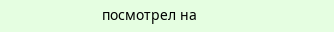посмотрел на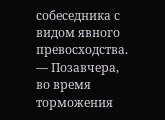собеседника с видом явного превосходства. — Позавчера, во время торможения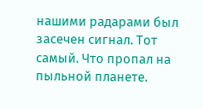нашими радарами был засечен сигнал. Тот самый. Что пропал на пыльной планете.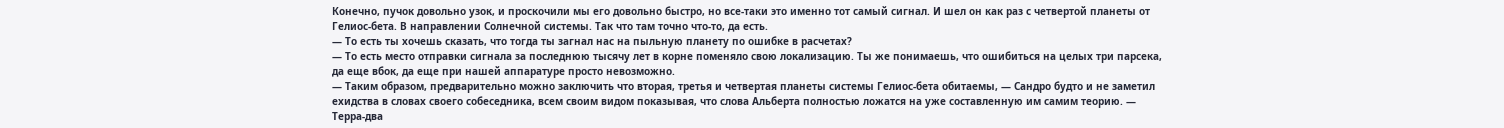Конечно, пучок довольно узок, и проскочили мы его довольно быстро, но все-таки это именно тот самый сигнал. И шел он как раз с четвертой планеты от Гелиос-бета. В направлении Солнечной системы. Так что там точно что-то, да есть.
— То есть ты хочешь сказать, что тогда ты загнал нас на пыльную планету по ошибке в расчетах?
— То есть место отправки сигнала за последнюю тысячу лет в корне поменяло свою локализацию. Ты же понимаешь, что ошибиться на целых три парсека, да еще вбок, да еще при нашей аппаратуре просто невозможно.
— Таким образом, предварительно можно заключить что вторая, третья и четвертая планеты системы Гелиос-бета обитаемы, — Сандро будто и не заметил ехидства в словах своего собеседника, всем своим видом показывая, что слова Альберта полностью ложатся на уже составленную им самим теорию. — Терра-два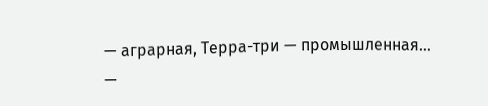— аграрная, Терра-три — промышленная…
—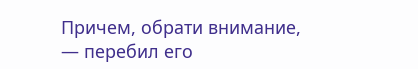Причем, обрати внимание, — перебил его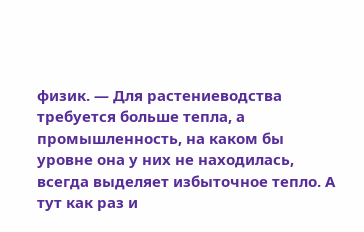физик. — Для растениеводства требуется больше тепла, а промышленность, на каком бы уровне она у них не находилась, всегда выделяет избыточное тепло. А тут как раз и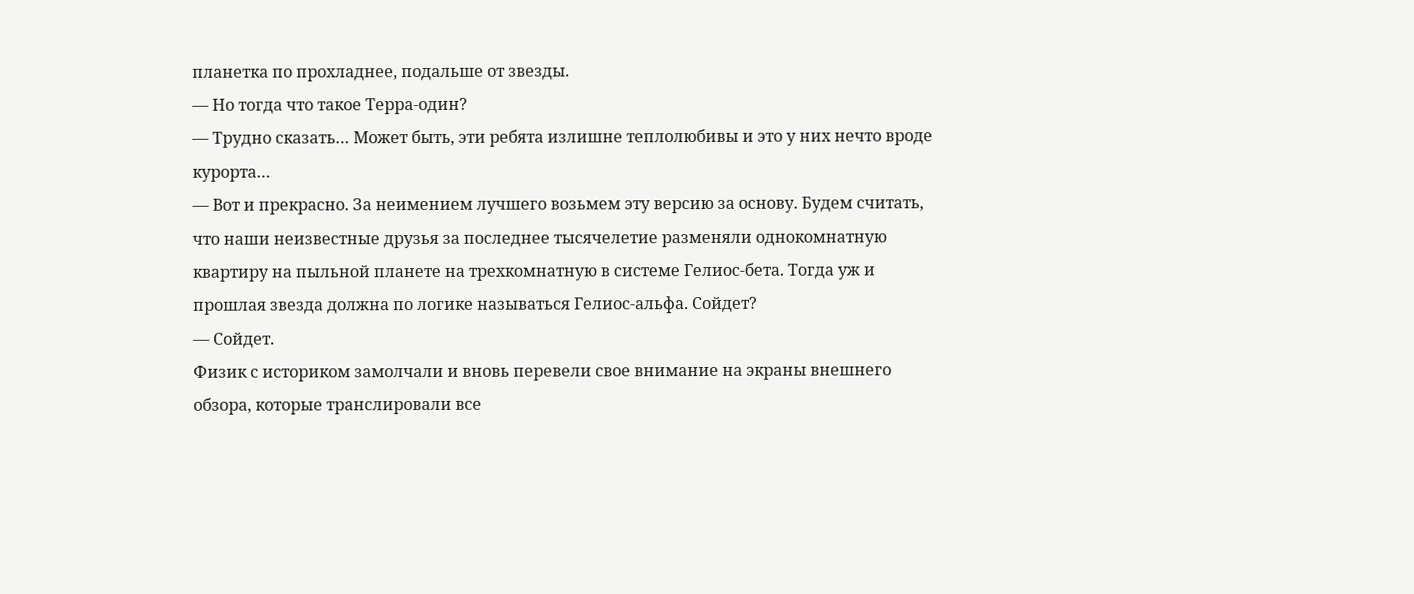планетка по прохладнее, подальше от звезды.
— Но тогда что такое Терра-один?
— Трудно сказать… Может быть, эти ребята излишне теплолюбивы и это у них нечто вроде курорта…
— Вот и прекрасно. За неимением лучшего возьмем эту версию за основу. Будем считать, что наши неизвестные друзья за последнее тысячелетие разменяли однокомнатную квартиру на пыльной планете на трехкомнатную в системе Гелиос-бета. Тогда уж и прошлая звезда должна по логике называться Гелиос-альфа. Сойдет?
— Сойдет.
Физик с историком замолчали и вновь перевели свое внимание на экраны внешнего обзора, которые транслировали все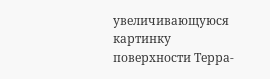увеличивающуюся картинку поверхности Терра-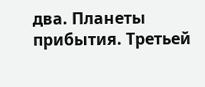два. Планеты прибытия. Третьей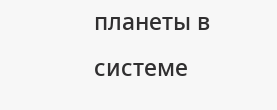планеты в системе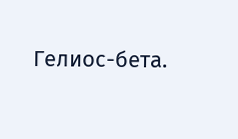Гелиос-бета.